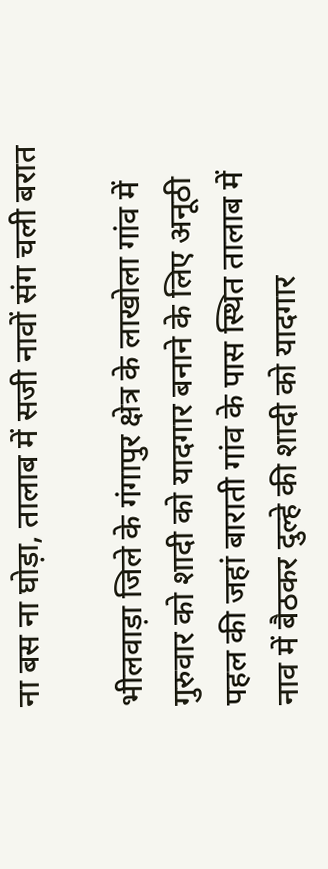ना बस ना घोड़ा, तालाब में सजी नावों संग चली बरात

भीलवाड़ा जिले के गंगापुर क्षेत्र के लाखोला गांव में गुरुवार को शादी को यादगार बनाने के लिए अनूठी पहल की जहां बाराती गांव के पास स्थित तालाब में नाव में बैठकर दुल्हे की शादी को यादगार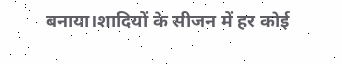बनाया।शादियों के सीजन में हर कोई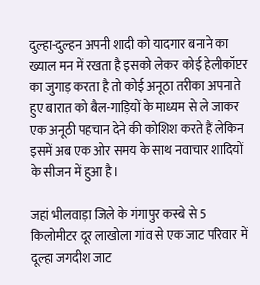दुल्हा-दुल्हन अपनी शादी को यादगार बनाने का ख्याल मन में रखता है इसको लेकर कोई हेलीकॉप्टर का जुगाड़ करता है तो कोई अनूठा तरीका अपनाते हुए बारात को बैल-गाड़ियों के माध्यम से ले जाकर एक अनूठी पहचान देने की कोशिश करते हैं लेकिन इसमें अब एक ओर समय के साथ नवाचार शादियों के सीजन में हुआ है।

जहां भीलवाड़ा जिले के गंगापुर कस्बे से 5 किलोमीटर दूर लाखोला गांव से एक जाट परिवार में दूल्हा जगदीश जाट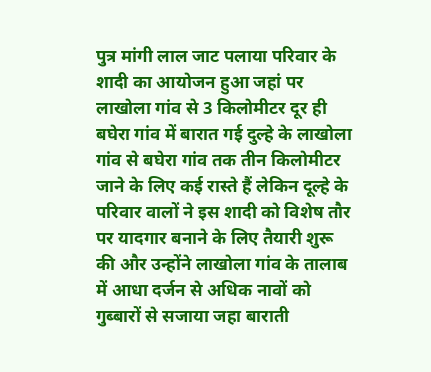पुत्र मांगी लाल जाट पलाया परिवार के शादी का आयोजन हुआ जहां पर लाखोला गांव से 3 किलोमीटर दूर ही बघेरा गांव में बारात गई दुल्हे के लाखोला गांव से बघेरा गांव तक तीन किलोमीटर जाने के लिए कई रास्ते हैं लेकिन दूल्हे के परिवार वालों ने इस शादी को विशेष तौर पर यादगार बनाने के लिए तैयारी शुरू की और उन्होंने लाखोला गांव के तालाब में आधा दर्जन से अधिक नावों को गुब्बारों से सजाया जहा बाराती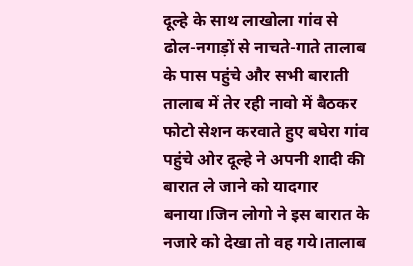दूल्हे के साथ लाखोला गांव से ढोल-नगाड़ों से नाचते-गाते तालाब के पास पहुंचे और सभी बाराती तालाब में तेर रही नावो में बैठकर फोटो सेशन करवाते हुए बघेरा गांव पहुंचे ओर दूल्हे ने अपनी शादी की बारात ले जाने को यादगार बनाया।जिन लोगो ने इस बारात के नजारे को देखा तो वह गये।तालाब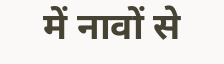में नावों से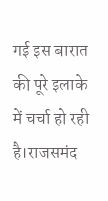गई इस बारात की पूरे इलाके में चर्चा हो रही है।राजसमंद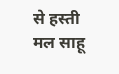से हस्ती मल साहू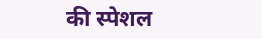की स्पेशल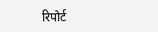रिपोर्ट